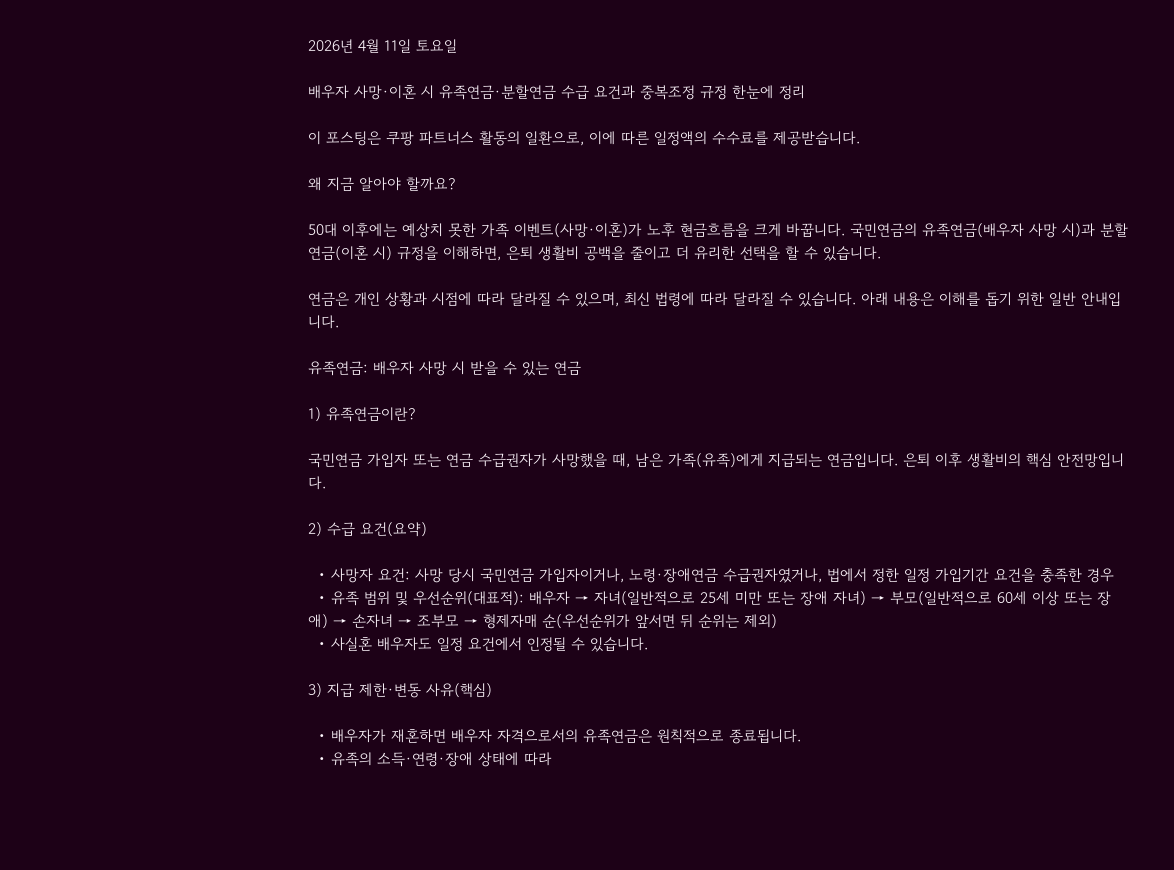2026년 4월 11일 토요일

배우자 사망·이혼 시 유족연금·분할연금 수급 요건과 중복조정 규정 한눈에 정리

이 포스팅은 쿠팡 파트너스 활동의 일환으로, 이에 따른 일정액의 수수료를 제공받습니다.

왜 지금 알아야 할까요?

50대 이후에는 예상치 못한 가족 이벤트(사망·이혼)가 노후 현금흐름을 크게 바꿉니다. 국민연금의 유족연금(배우자 사망 시)과 분할연금(이혼 시) 규정을 이해하면, 은퇴 생활비 공백을 줄이고 더 유리한 선택을 할 수 있습니다.

연금은 개인 상황과 시점에 따라 달라질 수 있으며, 최신 법령에 따라 달라질 수 있습니다. 아래 내용은 이해를 돕기 위한 일반 안내입니다.

유족연금: 배우자 사망 시 받을 수 있는 연금

1) 유족연금이란?

국민연금 가입자 또는 연금 수급권자가 사망했을 때, 남은 가족(유족)에게 지급되는 연금입니다. 은퇴 이후 생활비의 핵심 안전망입니다.

2) 수급 요건(요약)

  • 사망자 요건: 사망 당시 국민연금 가입자이거나, 노령·장애연금 수급권자였거나, 법에서 정한 일정 가입기간 요건을 충족한 경우
  • 유족 범위 및 우선순위(대표적): 배우자 → 자녀(일반적으로 25세 미만 또는 장애 자녀) → 부모(일반적으로 60세 이상 또는 장애) → 손자녀 → 조부모 → 형제자매 순(우선순위가 앞서면 뒤 순위는 제외)
  • 사실혼 배우자도 일정 요건에서 인정될 수 있습니다.

3) 지급 제한·변동 사유(핵심)

  • 배우자가 재혼하면 배우자 자격으로서의 유족연금은 원칙적으로 종료됩니다.
  • 유족의 소득·연령·장애 상태에 따라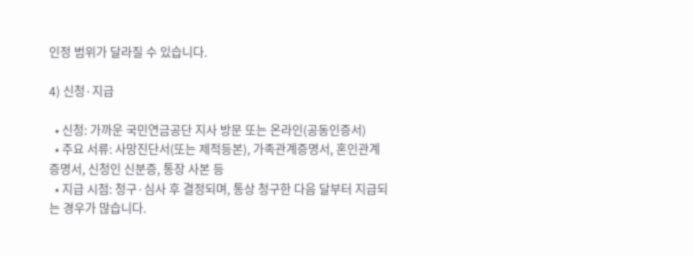인정 범위가 달라질 수 있습니다.

4) 신청·지급

  • 신청: 가까운 국민연금공단 지사 방문 또는 온라인(공동인증서)
  • 주요 서류: 사망진단서(또는 제적등본), 가족관계증명서, 혼인관계증명서, 신청인 신분증, 통장 사본 등
  • 지급 시점: 청구·심사 후 결정되며, 통상 청구한 다음 달부터 지급되는 경우가 많습니다.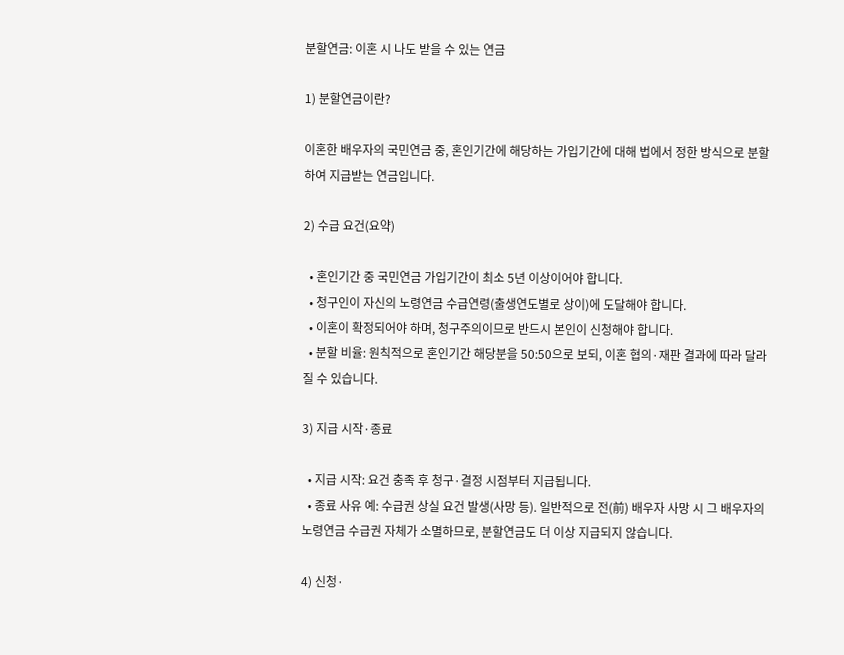분할연금: 이혼 시 나도 받을 수 있는 연금

1) 분할연금이란?

이혼한 배우자의 국민연금 중, 혼인기간에 해당하는 가입기간에 대해 법에서 정한 방식으로 분할하여 지급받는 연금입니다.

2) 수급 요건(요약)

  • 혼인기간 중 국민연금 가입기간이 최소 5년 이상이어야 합니다.
  • 청구인이 자신의 노령연금 수급연령(출생연도별로 상이)에 도달해야 합니다.
  • 이혼이 확정되어야 하며, 청구주의이므로 반드시 본인이 신청해야 합니다.
  • 분할 비율: 원칙적으로 혼인기간 해당분을 50:50으로 보되, 이혼 협의·재판 결과에 따라 달라질 수 있습니다.

3) 지급 시작·종료

  • 지급 시작: 요건 충족 후 청구·결정 시점부터 지급됩니다.
  • 종료 사유 예: 수급권 상실 요건 발생(사망 등). 일반적으로 전(前) 배우자 사망 시 그 배우자의 노령연금 수급권 자체가 소멸하므로, 분할연금도 더 이상 지급되지 않습니다.

4) 신청·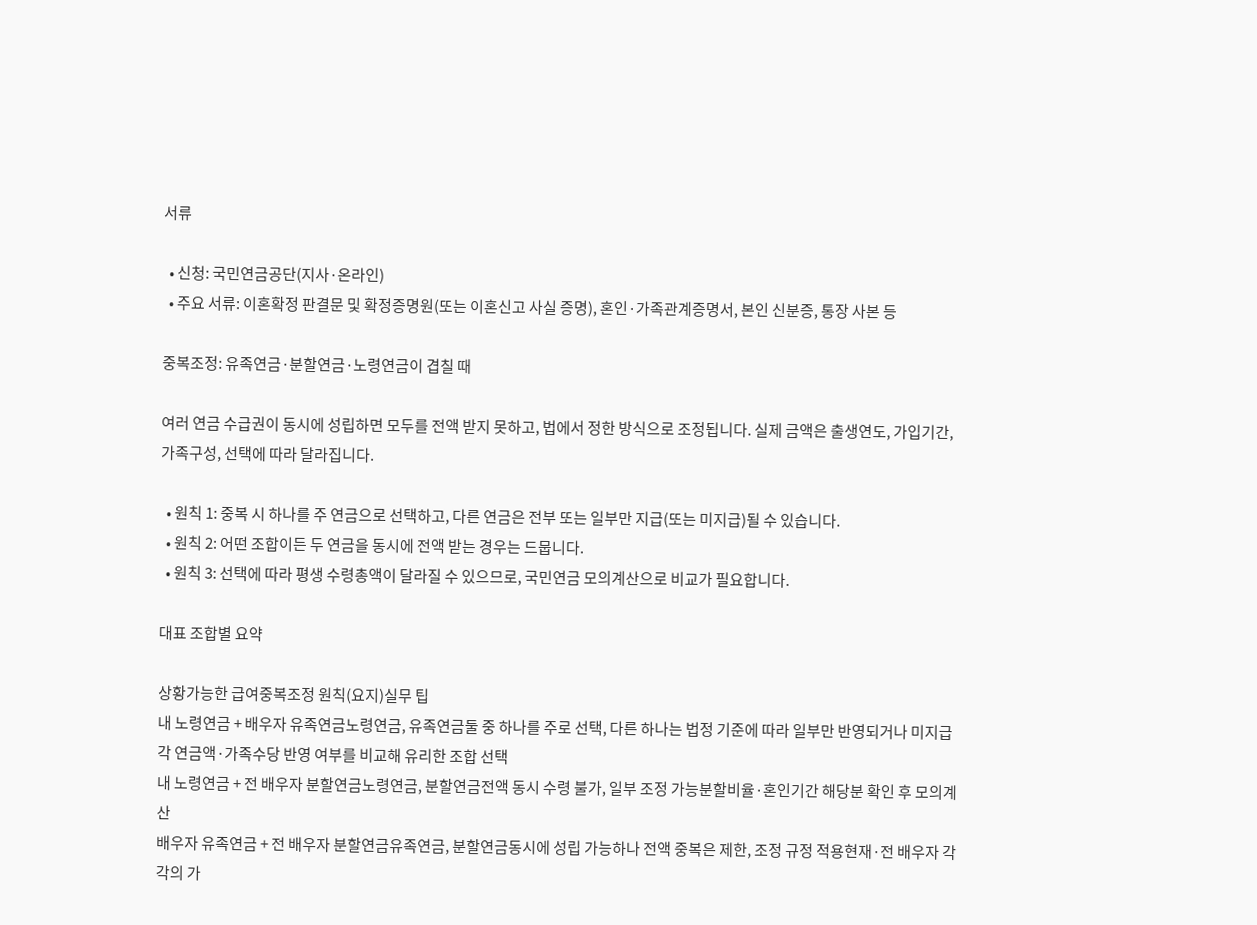서류

  • 신청: 국민연금공단(지사·온라인)
  • 주요 서류: 이혼확정 판결문 및 확정증명원(또는 이혼신고 사실 증명), 혼인·가족관계증명서, 본인 신분증, 통장 사본 등

중복조정: 유족연금·분할연금·노령연금이 겹칠 때

여러 연금 수급권이 동시에 성립하면 모두를 전액 받지 못하고, 법에서 정한 방식으로 조정됩니다. 실제 금액은 출생연도, 가입기간, 가족구성, 선택에 따라 달라집니다.

  • 원칙 1: 중복 시 하나를 주 연금으로 선택하고, 다른 연금은 전부 또는 일부만 지급(또는 미지급)될 수 있습니다.
  • 원칙 2: 어떤 조합이든 두 연금을 동시에 전액 받는 경우는 드뭅니다.
  • 원칙 3: 선택에 따라 평생 수령총액이 달라질 수 있으므로, 국민연금 모의계산으로 비교가 필요합니다.

대표 조합별 요약

상황가능한 급여중복조정 원칙(요지)실무 팁
내 노령연금 + 배우자 유족연금노령연금, 유족연금둘 중 하나를 주로 선택, 다른 하나는 법정 기준에 따라 일부만 반영되거나 미지급각 연금액·가족수당 반영 여부를 비교해 유리한 조합 선택
내 노령연금 + 전 배우자 분할연금노령연금, 분할연금전액 동시 수령 불가, 일부 조정 가능분할비율·혼인기간 해당분 확인 후 모의계산
배우자 유족연금 + 전 배우자 분할연금유족연금, 분할연금동시에 성립 가능하나 전액 중복은 제한, 조정 규정 적용현재·전 배우자 각각의 가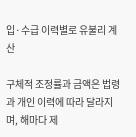입·수급 이력별로 유불리 계산

구체적 조정률과 금액은 법령과 개인 이력에 따라 달라지며, 해마다 제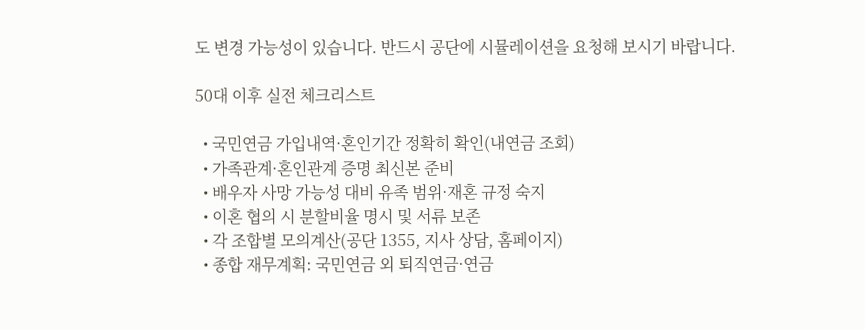도 변경 가능성이 있습니다. 반드시 공단에 시뮬레이션을 요청해 보시기 바랍니다.

50대 이후 실전 체크리스트

  • 국민연금 가입내역·혼인기간 정확히 확인(내연금 조회)
  • 가족관계·혼인관계 증명 최신본 준비
  • 배우자 사망 가능성 대비 유족 범위·재혼 규정 숙지
  • 이혼 협의 시 분할비율 명시 및 서류 보존
  • 각 조합별 모의계산(공단 1355, 지사 상담, 홈페이지)
  • 종합 재무계획: 국민연금 외 퇴직연금·연금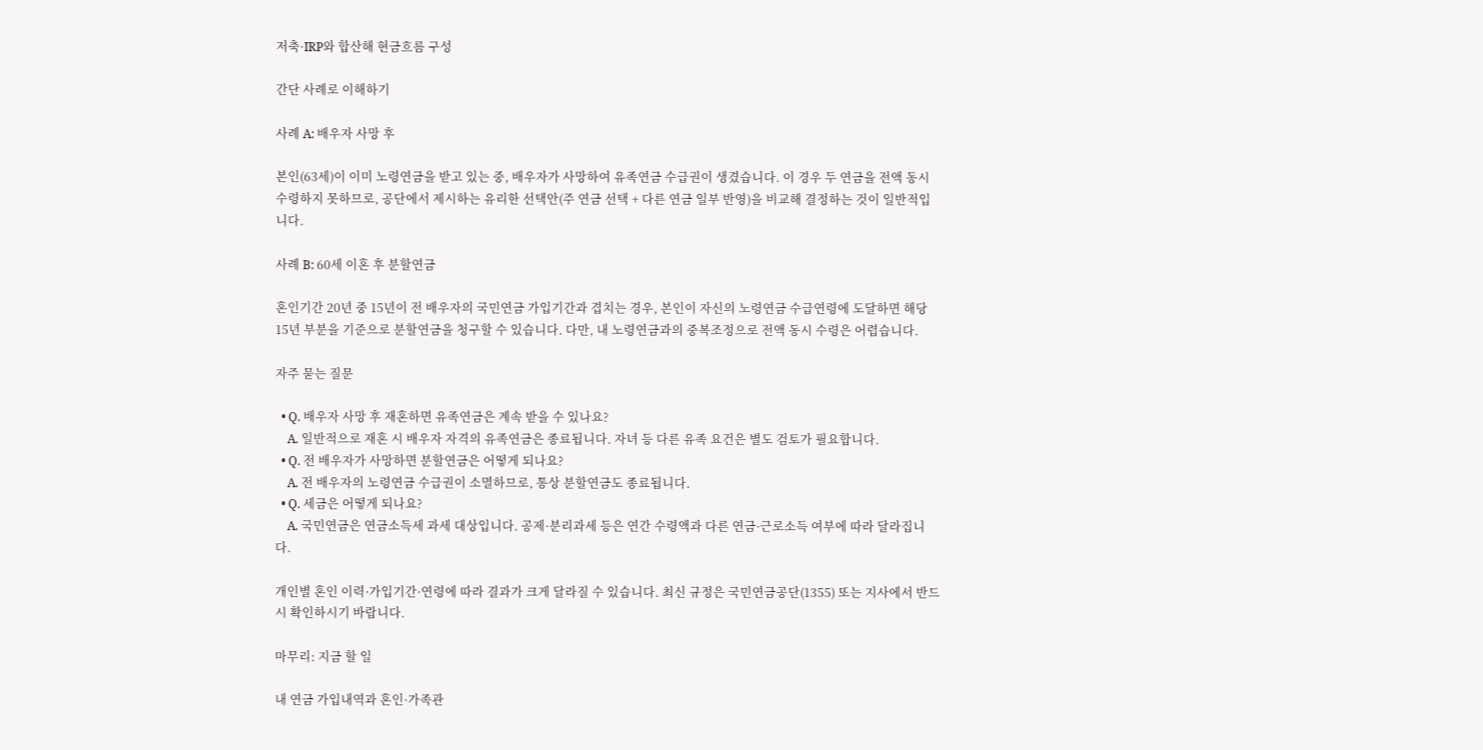저축·IRP와 합산해 현금흐름 구성

간단 사례로 이해하기

사례 A: 배우자 사망 후

본인(63세)이 이미 노령연금을 받고 있는 중, 배우자가 사망하여 유족연금 수급권이 생겼습니다. 이 경우 두 연금을 전액 동시 수령하지 못하므로, 공단에서 제시하는 유리한 선택안(주 연금 선택 + 다른 연금 일부 반영)을 비교해 결정하는 것이 일반적입니다.

사례 B: 60세 이혼 후 분할연금

혼인기간 20년 중 15년이 전 배우자의 국민연금 가입기간과 겹치는 경우, 본인이 자신의 노령연금 수급연령에 도달하면 해당 15년 부분을 기준으로 분할연금을 청구할 수 있습니다. 다만, 내 노령연금과의 중복조정으로 전액 동시 수령은 어렵습니다.

자주 묻는 질문

  • Q. 배우자 사망 후 재혼하면 유족연금은 계속 받을 수 있나요?
    A. 일반적으로 재혼 시 배우자 자격의 유족연금은 종료됩니다. 자녀 등 다른 유족 요건은 별도 검토가 필요합니다.
  • Q. 전 배우자가 사망하면 분할연금은 어떻게 되나요?
    A. 전 배우자의 노령연금 수급권이 소멸하므로, 통상 분할연금도 종료됩니다.
  • Q. 세금은 어떻게 되나요?
    A. 국민연금은 연금소득세 과세 대상입니다. 공제·분리과세 등은 연간 수령액과 다른 연금·근로소득 여부에 따라 달라집니다.

개인별 혼인 이력·가입기간·연령에 따라 결과가 크게 달라질 수 있습니다. 최신 규정은 국민연금공단(1355) 또는 지사에서 반드시 확인하시기 바랍니다.

마무리: 지금 할 일

내 연금 가입내역과 혼인·가족관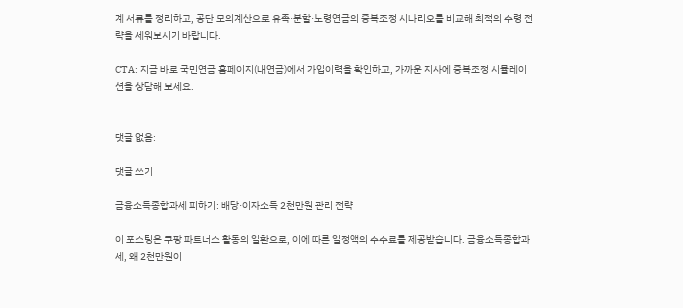계 서류를 정리하고, 공단 모의계산으로 유족·분할·노령연금의 중복조정 시나리오를 비교해 최적의 수령 전략을 세워보시기 바랍니다.

CTA: 지금 바로 국민연금 홈페이지(내연금)에서 가입이력을 확인하고, 가까운 지사에 중복조정 시뮬레이션을 상담해 보세요.


댓글 없음:

댓글 쓰기

금융소득종합과세 피하기: 배당·이자소득 2천만원 관리 전략

이 포스팅은 쿠팡 파트너스 활동의 일환으로, 이에 따른 일정액의 수수료를 제공받습니다. 금융소득종합과세, 왜 2천만원이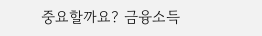중요할까요? 금융소득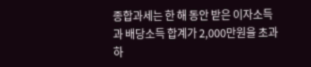종합과세는 한 해 동안 받은 이자소득과 배당소득 합계가 2,000만원을 초과하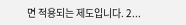면 적용되는 제도입니다. 2...